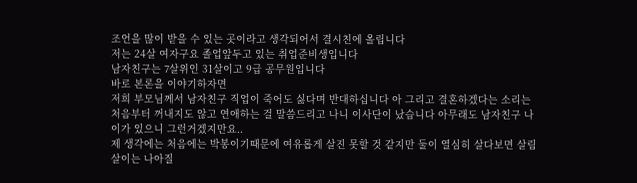조언을 많이 받을 수 있는 곳이라고 생각되어서 결시친에 올립니다
저는 24살 여자구요 졸업앞두고 있는 취업준비생입니다
남자친구는 7살위인 31살이고 9급 공무원입니다
바로 본론을 이야기하자면
저희 부모님께서 남자친구 직업이 죽어도 싫다며 반대하십니다 아 그리고 결혼하겠다는 소리는 처음부터 꺼내지도 않고 연애하는 걸 말씀드리고 나니 이사단이 났습니다 아무래도 남자친구 나이가 있으니 그런거겠지만요..
제 생각에는 처음에는 박봉이기때문에 여유롭게 살진 못할 것 같지만 둘이 열심히 살다보면 살림살이는 나아질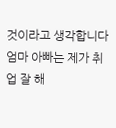것이라고 생각합니다
엄마 아빠는 제가 취업 잘 해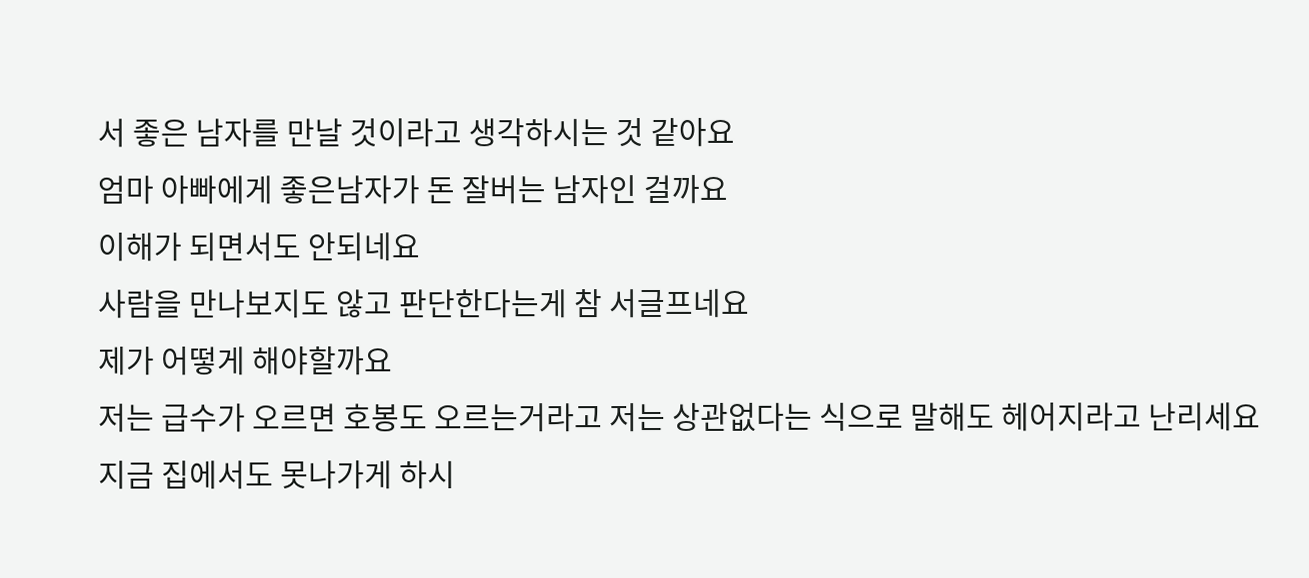서 좋은 남자를 만날 것이라고 생각하시는 것 같아요
엄마 아빠에게 좋은남자가 돈 잘버는 남자인 걸까요
이해가 되면서도 안되네요
사람을 만나보지도 않고 판단한다는게 참 서글프네요
제가 어떻게 해야할까요
저는 급수가 오르면 호봉도 오르는거라고 저는 상관없다는 식으로 말해도 헤어지라고 난리세요
지금 집에서도 못나가게 하시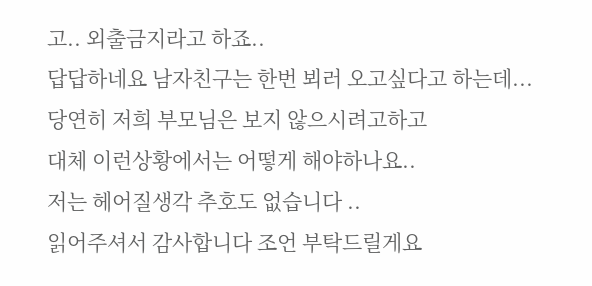고.. 외출금지라고 하죠..
답답하네요 남자친구는 한번 뵈러 오고싶다고 하는데...당연히 저희 부모님은 보지 않으시려고하고
대체 이런상황에서는 어떻게 해야하나요..
저는 헤어질생각 추호도 없습니다 ..
읽어주셔서 감사합니다 조언 부탁드릴게요